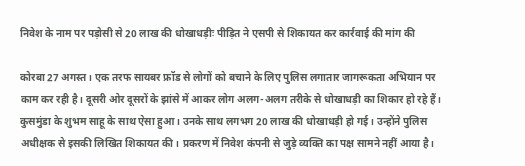निवेश के नाम पर पड़ोसी से 20 लाख की धोखाधड़ीः पीड़ित ने एसपी से शिकायत कर कार्रवाई की मांग की

कोरबा 27 अगस्त। एक तरफ सायबर फ्रॉड से लोगों को बचाने के लिए पुलिस लगातार जागरूकता अभियान पर काम कर रही है। दूसरी ओर दूसरों के झांसे में आकर लोग अलग-अलग तरीके से धोखाधड़ी का शिकार हो रहे हैं। कुसमुंडा के शुभम साहू के साथ ऐसा हुआ। उनके साथ लगभग 20 लाख की धोखाधड़ी हो गई। उन्होंने पुलिस अधीक्षक से इसकी लिखित शिकायत की। प्रकरण में निवेश कंपनी से जुड़े व्यक्ति का पक्ष सामने नहीं आया है।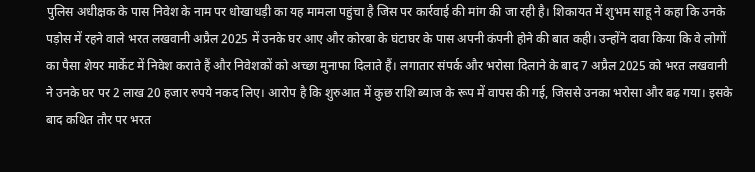पुलिस अधीक्षक के पास निवेश के नाम पर धोखाधड़ी का यह मामला पहुंचा है जिस पर कार्रवाई की मांग की जा रही है। शिकायत में शुभम साहू ने कहा कि उनके पड़ोस में रहने वाले भरत लखवानी अप्रैल 2025 में उनके घर आए और कोरबा के घंटाघर के पास अपनी कंपनी होने की बात कही। उन्होंने दावा किया कि वे लोगों का पैसा शेयर मार्केट में निवेश कराते हैं और निवेशकों को अच्छा मुनाफा दिलाते हैं। लगातार संपर्क और भरोसा दिलाने के बाद 7 अप्रैल 2025 को भरत लखवानी ने उनके घर पर 2 लाख 20 हजार रुपये नकद लिए। आरोप है कि शुरुआत में कुछ राशि ब्याज के रूप में वापस की गई, जिससे उनका भरोसा और बढ़ गया। इसके बाद कथित तौर पर भरत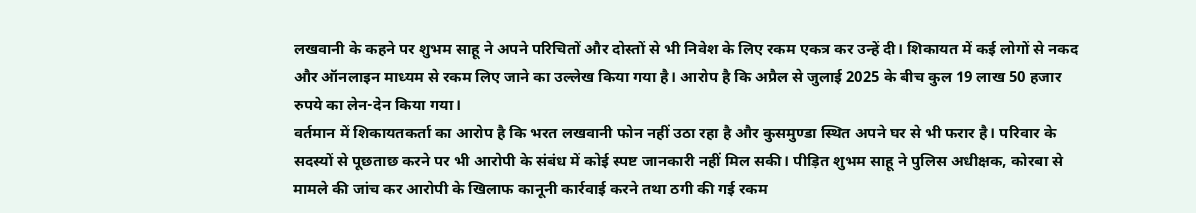लखवानी के कहने पर शुभम साहू ने अपने परिचितों और दोस्तों से भी निवेश के लिए रकम एकत्र कर उन्हें दी। शिकायत में कई लोगों से नकद और ऑनलाइन माध्यम से रकम लिए जाने का उल्लेख किया गया है। आरोप है कि अप्रैल से जुलाई 2025 के बीच कुल 19 लाख 50 हजार रुपये का लेन-देन किया गया।
वर्तमान में शिकायतकर्ता का आरोप है कि भरत लखवानी फोन नहीं उठा रहा है और कुसमुण्डा स्थित अपने घर से भी फरार है। परिवार के सदस्यों से पूछताछ करने पर भी आरोपी के संबंध में कोई स्पष्ट जानकारी नहीं मिल सकी। पीड़ित शुभम साहू ने पुलिस अधीक्षक, कोरबा से मामले की जांच कर आरोपी के खिलाफ कानूनी कार्रवाई करने तथा ठगी की गई रकम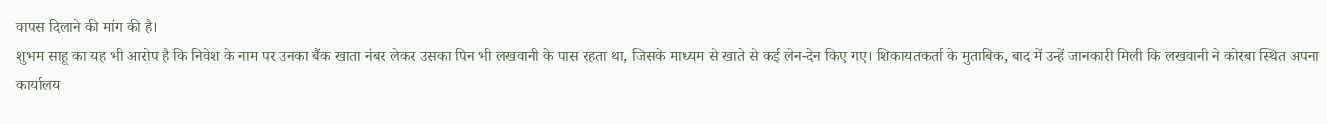वापस दिलाने की मांग की है।
शुभम साहू का यह भी आरोप है कि निवेश के नाम पर उनका बैंक खाता नंबर लेकर उसका पिन भी लखवानी के पास रहता था, जिसके माध्यम से खाते से कई लेन-देन किए गए। शिकायतकर्ता के मुताबिक, बाद में उन्हें जानकारी मिली कि लखवानी ने कोरबा स्थित अपना कार्यालय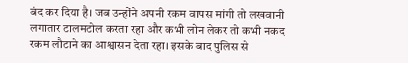बंद कर दिया है। जब उन्होंने अपनी रकम वापस मांगी तो लखवानी लगातार टालमटोल करता रहा और कभी लोन लेकर तो कभी नकद रकम लौटाने का आश्वासन देता रहा। इसके बाद पुलिस से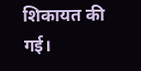शिकायत की गई।